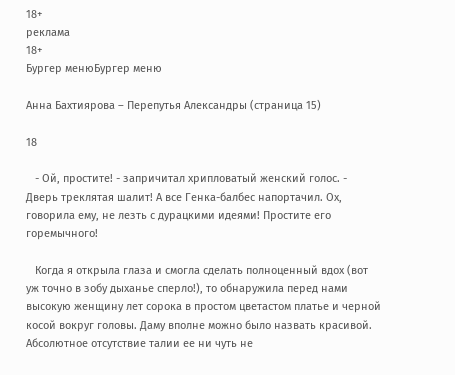18+
реклама
18+
Бургер менюБургер меню

Анна Бахтиярова – Перепутья Александры (страница 15)

18

   - Ой, простите! - запричитал хрипловатый женский голос. - Дверь треклятая шалит! А все Генка-балбес напортачил. Ох, говорила ему, не лезть с дурацкими идеями! Простите его горемычного!

   Когда я открыла глаза и смогла сделать полноценный вдох (вот уж точно в зобу дыханье сперло!), то обнаружила перед нами высокую женщину лет сорока в простом цветастом платье и черной косой вокруг головы. Даму вполне можно было назвать красивой. Абсолютное отсутствие талии ее ни чуть не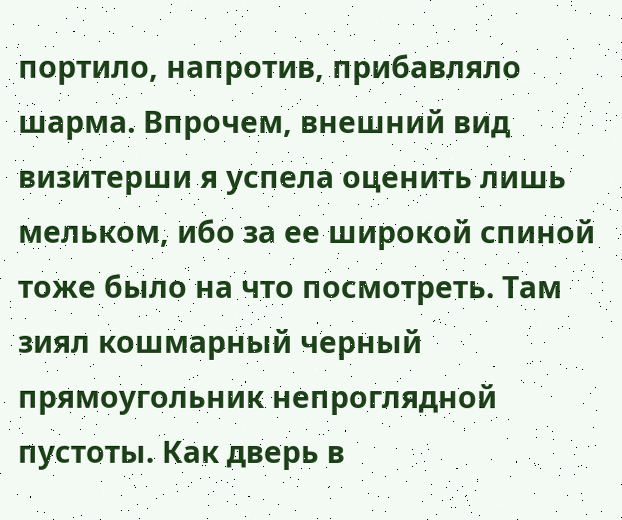портило, напротив, прибавляло шарма. Впрочем, внешний вид визитерши я успела оценить лишь мельком, ибо за ее широкой спиной тоже было на что посмотреть. Там зиял кошмарный черный прямоугольник непроглядной пустоты. Как дверь в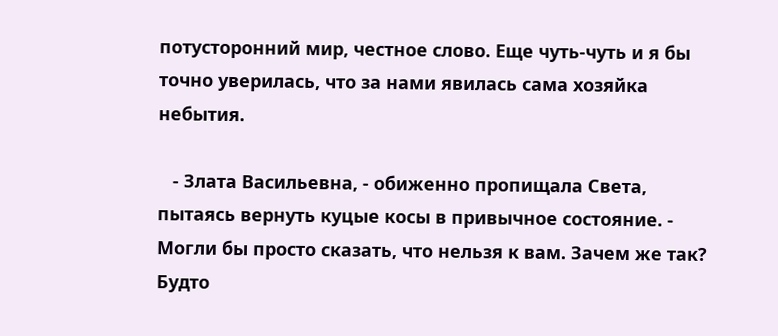потусторонний мир, честное слово. Еще чуть-чуть и я бы точно уверилась, что за нами явилась сама хозяйка небытия.

   - Злата Васильевна, - обиженно пропищала Света, пытаясь вернуть куцые косы в привычное состояние. - Могли бы просто сказать, что нельзя к вам. Зачем же так? Будто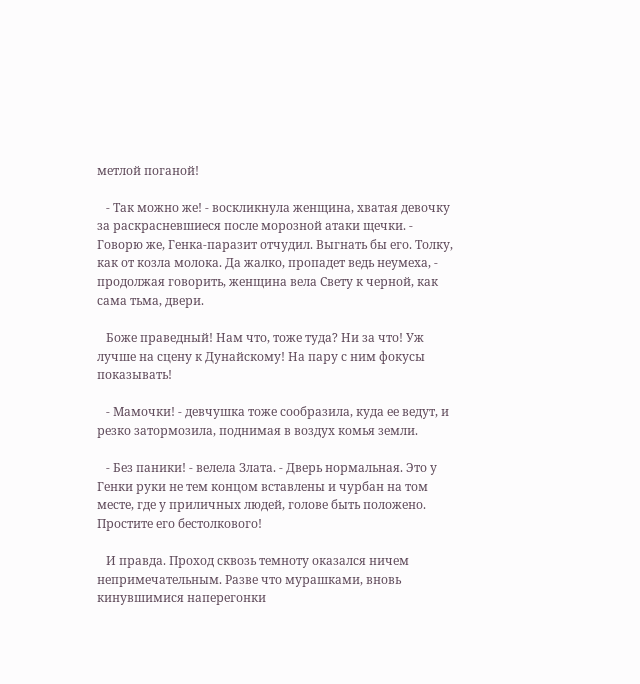метлой поганой!

   - Так можно же! - воскликнула женщина, хватая девочку за раскрасневшиеся после морозной атаки щечки. - Говорю же, Генка-паразит отчудил. Выгнать бы его. Толку, как от козла молока. Да жалко, пропадет ведь неумеха, - продолжая говорить, женщина вела Свету к черной, как сама тьма, двери.

   Боже праведный! Нам что, тоже туда? Ни за что! Уж лучше на сцену к Дунайскому! На пару с ним фокусы показывать!

   - Мамочки! - девчушка тоже сообразила, куда ее ведут, и резко затормозила, поднимая в воздух комья земли.

   - Без паники! - велела Злата. - Дверь нормальная. Это у Генки руки не тем концом вставлены и чурбан на том месте, где у приличных людей, голове быть положено. Простите его бестолкового!

   И правда. Проход сквозь темноту оказался ничем непримечательным. Разве что мурашками, вновь кинувшимися наперегонки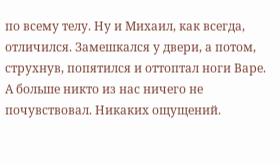по всему телу. Ну и Михаил, как всегда, отличился. Замешкался у двери, а потом, струхнув, попятился и оттоптал ноги Варе. А больше никто из нас ничего не почувствовал. Никаких ощущений.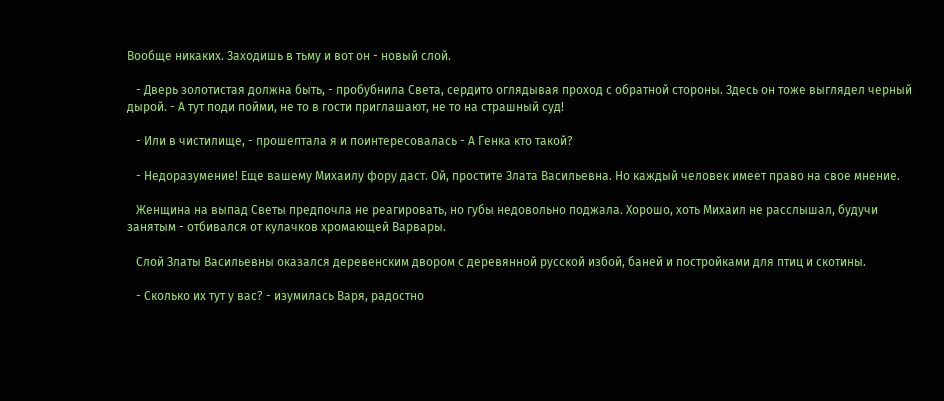Вообще никаких. Заходишь в тьму и вот он - новый слой.

   - Дверь золотистая должна быть, - пробубнила Света, сердито оглядывая проход с обратной стороны. Здесь он тоже выглядел черный дырой. - А тут поди пойми, не то в гости приглашают, не то на страшный суд!

   - Или в чистилище, - прошептала я и поинтересовалась - А Генка кто такой?

   - Недоразумение! Еще вашему Михаилу фору даст. Ой, простите Злата Васильевна. Но каждый человек имеет право на свое мнение.

   Женщина на выпад Светы предпочла не реагировать, но губы недовольно поджала. Хорошо, хоть Михаил не расслышал, будучи занятым - отбивался от кулачков хромающей Варвары.

   Слой Златы Васильевны оказался деревенским двором с деревянной русской избой, баней и постройками для птиц и скотины.

   - Сколько их тут у вас? - изумилась Варя, радостно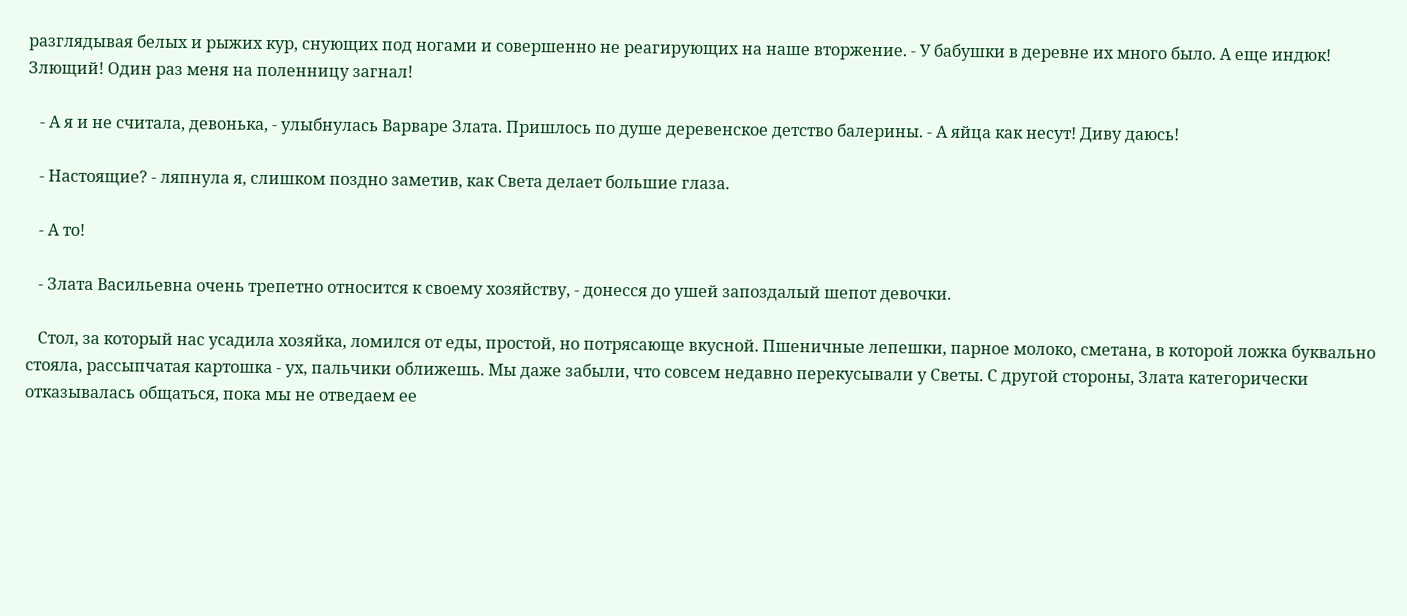разглядывая белых и рыжих кур, снующих под ногами и совершенно не реагирующих на наше вторжение. - У бабушки в деревне их много было. А еще индюк! Злющий! Один раз меня на поленницу загнал!

   - А я и не считала, девонька, - улыбнулась Варваре Злата. Пришлось по душе деревенское детство балерины. - А яйца как несут! Диву даюсь!

   - Настоящие? - ляпнула я, слишком поздно заметив, как Света делает большие глаза.

   - А то!

   - Злата Васильевна очень трепетно относится к своему хозяйству, - донесся до ушей запоздалый шепот девочки.

   Стол, за который нас усадила хозяйка, ломился от еды, простой, но потрясающе вкусной. Пшеничные лепешки, парное молоко, сметана, в которой ложка буквально стояла, рассыпчатая картошка - ух, пальчики оближешь. Мы даже забыли, что совсем недавно перекусывали у Светы. С другой стороны, Злата категорически отказывалась общаться, пока мы не отведаем ее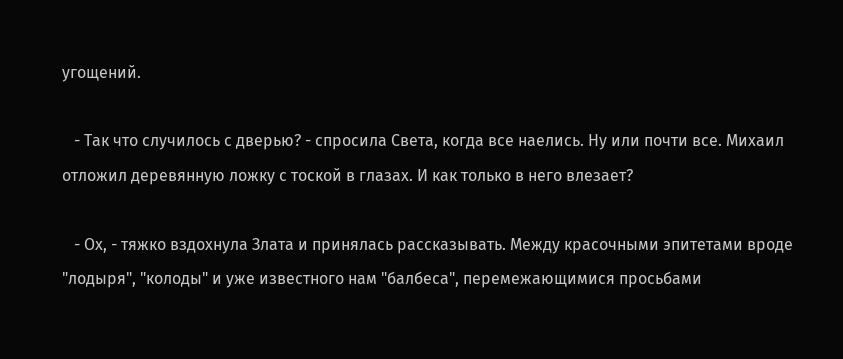угощений.

   - Так что случилось с дверью? - спросила Света, когда все наелись. Ну или почти все. Михаил отложил деревянную ложку с тоской в глазах. И как только в него влезает?

   - Ох, - тяжко вздохнула Злата и принялась рассказывать. Между красочными эпитетами вроде "лодыря", "колоды" и уже известного нам "балбеса", перемежающимися просьбами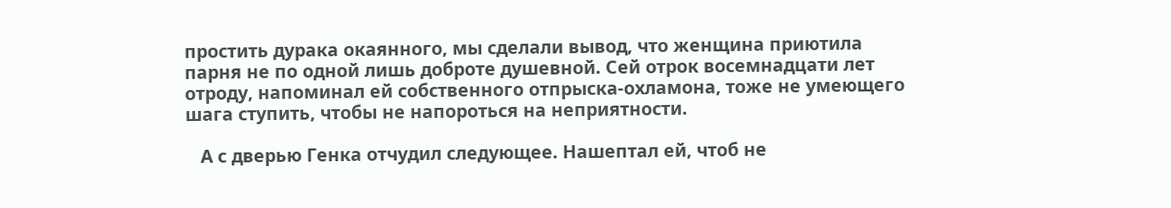простить дурака окаянного, мы сделали вывод, что женщина приютила парня не по одной лишь доброте душевной. Сей отрок восемнадцати лет отроду, напоминал ей собственного отпрыска-охламона, тоже не умеющего шага ступить, чтобы не напороться на неприятности.

   А с дверью Генка отчудил следующее. Нашептал ей, чтоб не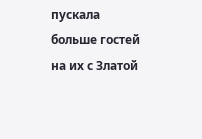пускала больше гостей на их с Златой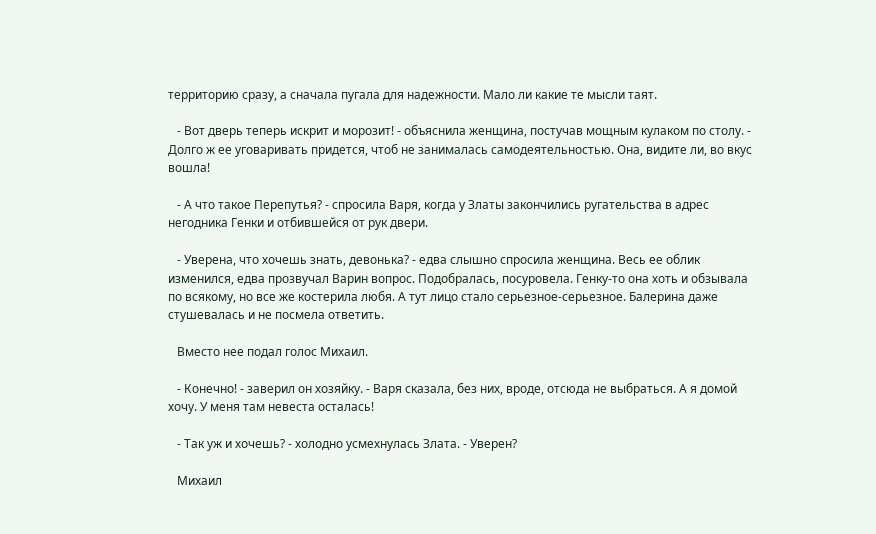территорию сразу, а сначала пугала для надежности. Мало ли какие те мысли таят.

   - Вот дверь теперь искрит и морозит! - объяснила женщина, постучав мощным кулаком по столу. - Долго ж ее уговаривать придется, чтоб не занималась самодеятельностью. Она, видите ли, во вкус вошла!

   - А что такое Перепутья? - спросила Варя, когда у Златы закончились ругательства в адрес негодника Генки и отбившейся от рук двери.

   - Уверена, что хочешь знать, девонька? - едва слышно спросила женщина. Весь ее облик изменился, едва прозвучал Варин вопрос. Подобралась, посуровела. Генку-то она хоть и обзывала по всякому, но все же костерила любя. А тут лицо стало серьезное-серьезное. Балерина даже стушевалась и не посмела ответить.

   Вместо нее подал голос Михаил.

   - Конечно! - заверил он хозяйку. - Варя сказала, без них, вроде, отсюда не выбраться. А я домой хочу. У меня там невеста осталась!

   - Так уж и хочешь? - холодно усмехнулась Злата. - Уверен?

   Михаил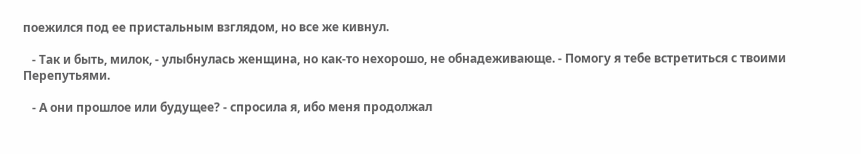поежился под ее пристальным взглядом, но все же кивнул.

   - Так и быть, милок, - улыбнулась женщина, но как-то нехорошо, не обнадеживающе. - Помогу я тебе встретиться с твоими Перепутьями.

   - А они прошлое или будущее? - спросила я, ибо меня продолжал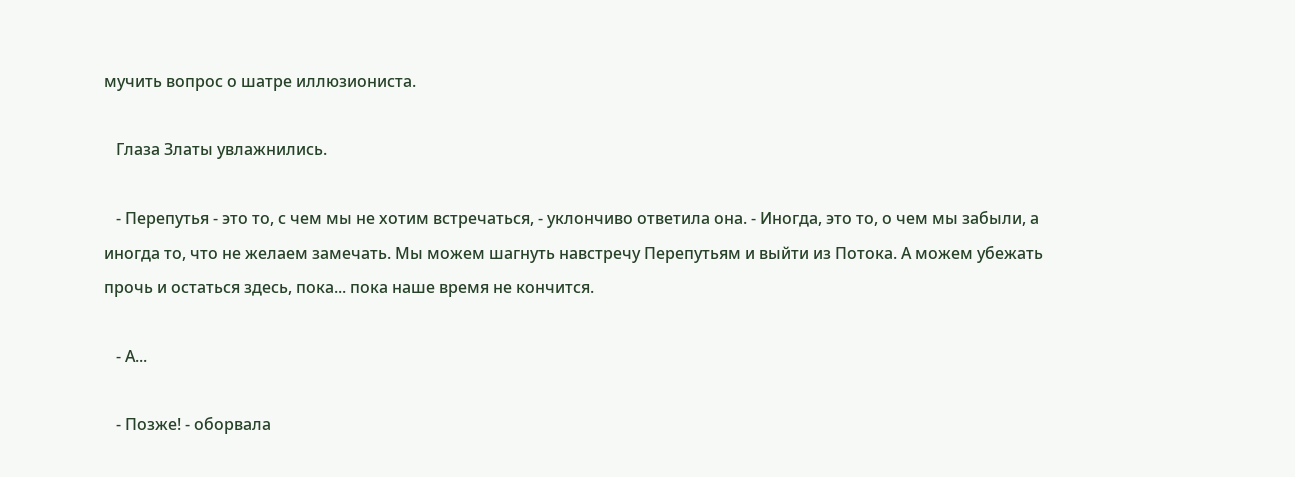мучить вопрос о шатре иллюзиониста.

   Глаза Златы увлажнились.

   - Перепутья - это то, с чем мы не хотим встречаться, - уклончиво ответила она. - Иногда, это то, о чем мы забыли, а иногда то, что не желаем замечать. Мы можем шагнуть навстречу Перепутьям и выйти из Потока. А можем убежать прочь и остаться здесь, пока... пока наше время не кончится.

   - А...

   - Позже! - оборвала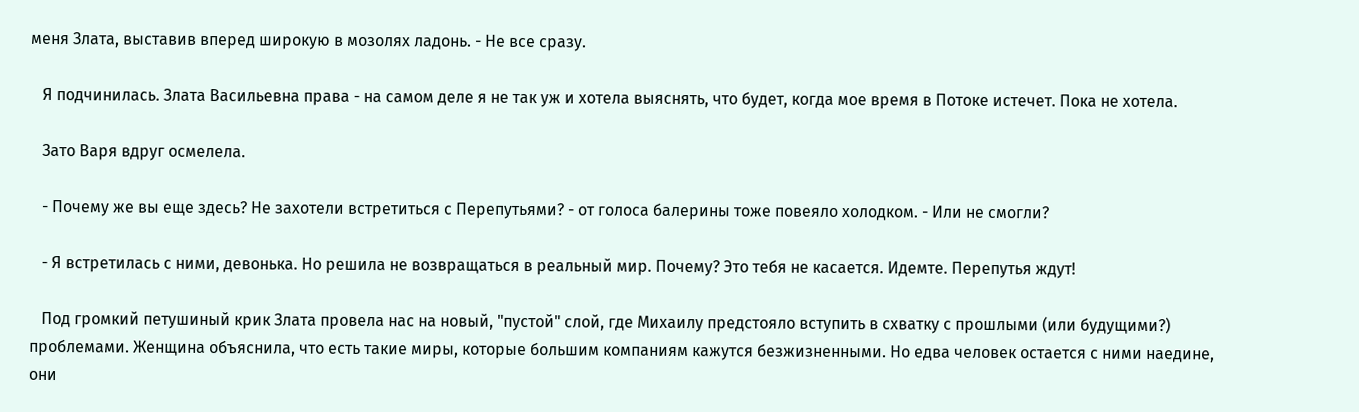меня Злата, выставив вперед широкую в мозолях ладонь. - Не все сразу.

   Я подчинилась. Злата Васильевна права - на самом деле я не так уж и хотела выяснять, что будет, когда мое время в Потоке истечет. Пока не хотела.

   Зато Варя вдруг осмелела.

   - Почему же вы еще здесь? Не захотели встретиться с Перепутьями? - от голоса балерины тоже повеяло холодком. - Или не смогли?

   - Я встретилась с ними, девонька. Но решила не возвращаться в реальный мир. Почему? Это тебя не касается. Идемте. Перепутья ждут!

   Под громкий петушиный крик Злата провела нас на новый, "пустой" слой, где Михаилу предстояло вступить в схватку с прошлыми (или будущими?) проблемами. Женщина объяснила, что есть такие миры, которые большим компаниям кажутся безжизненными. Но едва человек остается с ними наедине, они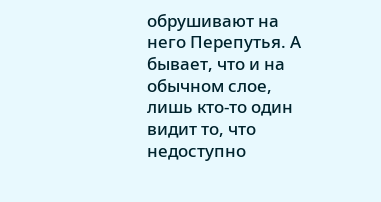обрушивают на него Перепутья. А бывает, что и на обычном слое, лишь кто-то один видит то, что недоступно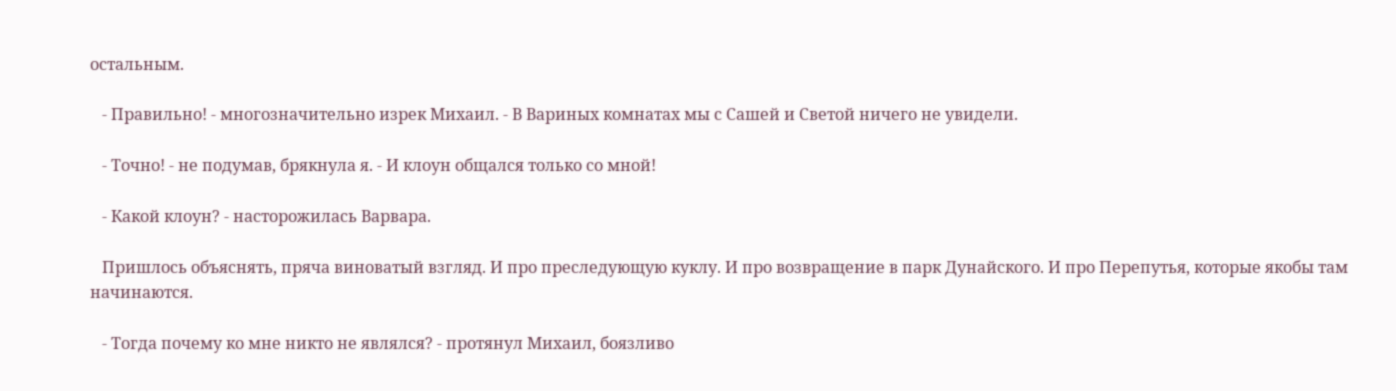остальным.

   - Правильно! - многозначительно изрек Михаил. - В Вариных комнатах мы с Сашей и Светой ничего не увидели.

   - Точно! - не подумав, брякнула я. - И клоун общался только со мной!

   - Какой клоун? - насторожилась Варвара.

   Пришлось объяснять, пряча виноватый взгляд. И про преследующую куклу. И про возвращение в парк Дунайского. И про Перепутья, которые якобы там начинаются.

   - Тогда почему ко мне никто не являлся? - протянул Михаил, боязливо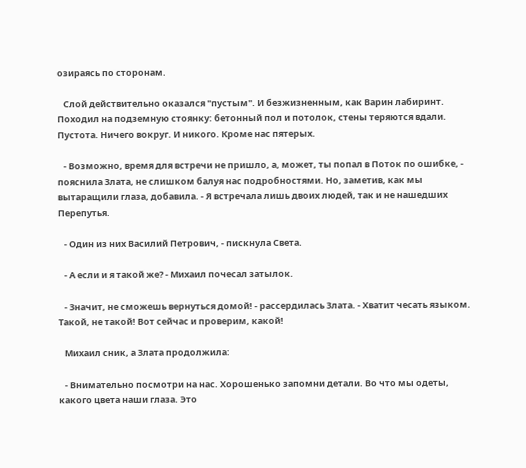озираясь по сторонам.

   Слой действительно оказался "пустым". И безжизненным, как Варин лабиринт. Походил на подземную стоянку: бетонный пол и потолок, стены теряются вдали. Пустота. Ничего вокруг. И никого. Кроме нас пятерых.

   - Возможно, время для встречи не пришло, а, может, ты попал в Поток по ошибке, - пояснила Злата, не слишком балуя нас подробностями. Но, заметив, как мы вытаращили глаза, добавила. - Я встречала лишь двоих людей, так и не нашедших Перепутья.

   - Один из них Василий Петрович, - пискнула Света.

   - А если и я такой же? - Михаил почесал затылок.

   - Значит, не сможешь вернуться домой! - рассердилась Злата. - Хватит чесать языком. Такой, не такой! Вот сейчас и проверим, какой!

   Михаил сник, а Злата продолжила:

   - Внимательно посмотри на нас. Хорошенько запомни детали. Во что мы одеты, какого цвета наши глаза. Это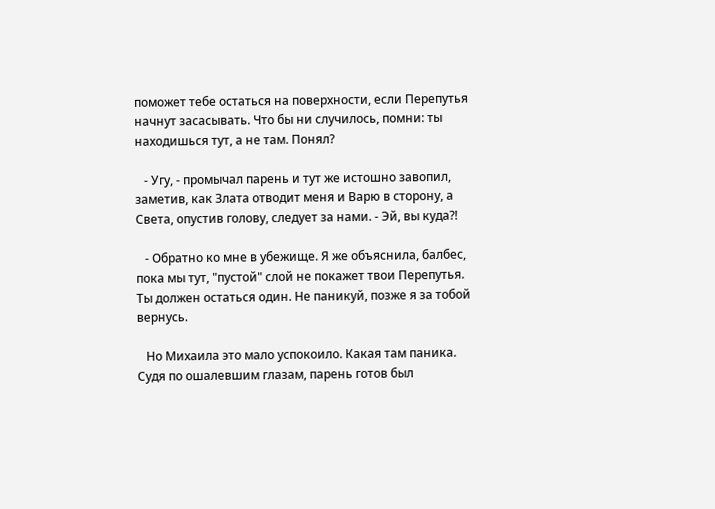поможет тебе остаться на поверхности, если Перепутья начнут засасывать. Что бы ни случилось, помни: ты находишься тут, а не там. Понял?

   - Угу, - промычал парень и тут же истошно завопил, заметив, как Злата отводит меня и Варю в сторону, а Света, опустив голову, следует за нами. - Эй, вы куда?!

   - Обратно ко мне в убежище. Я же объяснила, балбес, пока мы тут, "пустой" слой не покажет твои Перепутья. Ты должен остаться один. Не паникуй, позже я за тобой вернусь.

   Но Михаила это мало успокоило. Какая там паника. Судя по ошалевшим глазам, парень готов был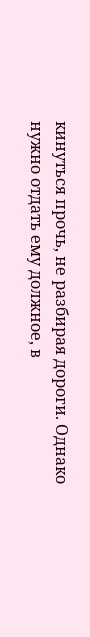кинуться прочь, не разбирая дороги. Однако нужно отдать ему должное, в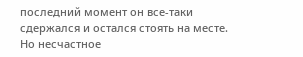последний момент он все-таки сдержался и остался стоять на месте. Но несчастное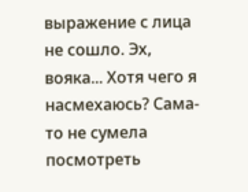выражение с лица не сошло. Эх, вояка... Хотя чего я насмехаюсь? Сама-то не сумела посмотреть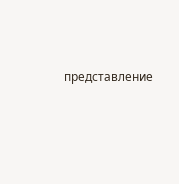представление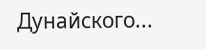Дунайского...